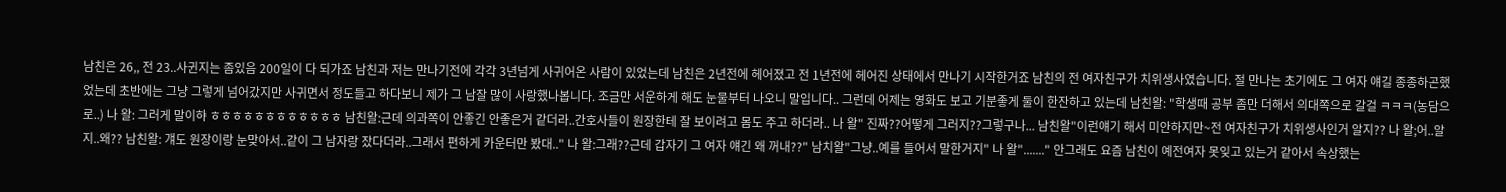남친은 26,, 전 23..사귄지는 좀있음 200일이 다 되가죠 남친과 저는 만나기전에 각각 3년넘게 사귀어온 사람이 있었는데 남친은 2년전에 헤어졌고 전 1년전에 헤어진 상태에서 만나기 시작한거죠 남친의 전 여자친구가 치위생사였습니다. 절 만나는 초기에도 그 여자 얘길 종종하곤했었는데 초반에는 그냥 그렇게 넘어갔지만 사귀면서 정도들고 하다보니 제가 그 남잘 많이 사랑했나봅니다. 조금만 서운하게 해도 눈물부터 나오니 말입니다.. 그런데 어제는 영화도 보고 기분좋게 둘이 한잔하고 있는데 남친왈: "학생때 공부 좀만 더해서 의대쪽으로 갈걸 ㅋㅋㅋ(농담으로..) 나 왈: 그러게 말이햐 ㅎㅎㅎㅎㅎㅎㅎㅎㅎㅎㅎㅎ 남친왈:근데 의과쪽이 안좋긴 안좋은거 같더라..간호사들이 원장한테 잘 보이려고 몸도 주고 하더라.. 나 왈" 진짜??어떻게 그러지??그렇구나... 남친왈"이런얘기 해서 미안하지만~전 여자친구가 치위생사인거 알지?? 나 왈;어..알지..왜?? 남친왈: 걔도 원장이랑 눈맞아서..같이 그 남자랑 잤다더라..그래서 편하게 카운터만 봤대.." 나 왈:그래??근데 갑자기 그 여자 얘긴 왜 꺼내??" 남치왈"그냥..예를 들어서 말한거지" 나 왈"......." 안그래도 요즘 남친이 예전여자 못잊고 있는거 같아서 속상했는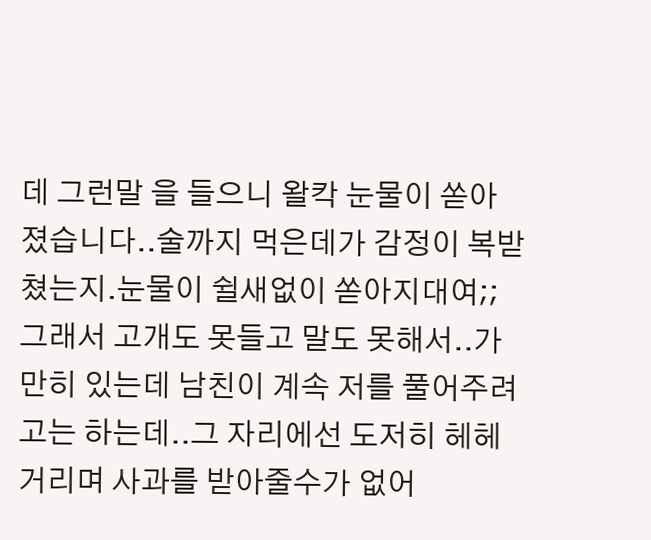데 그런말 을 들으니 왈칵 눈물이 쏟아졌습니다..술까지 먹은데가 감정이 복받쳤는지.눈물이 쉴새없이 쏟아지대여;; 그래서 고개도 못들고 말도 못해서..가만히 있는데 남친이 계속 저를 풀어주려고는 하는데..그 자리에선 도저히 헤헤거리며 사과를 받아줄수가 없어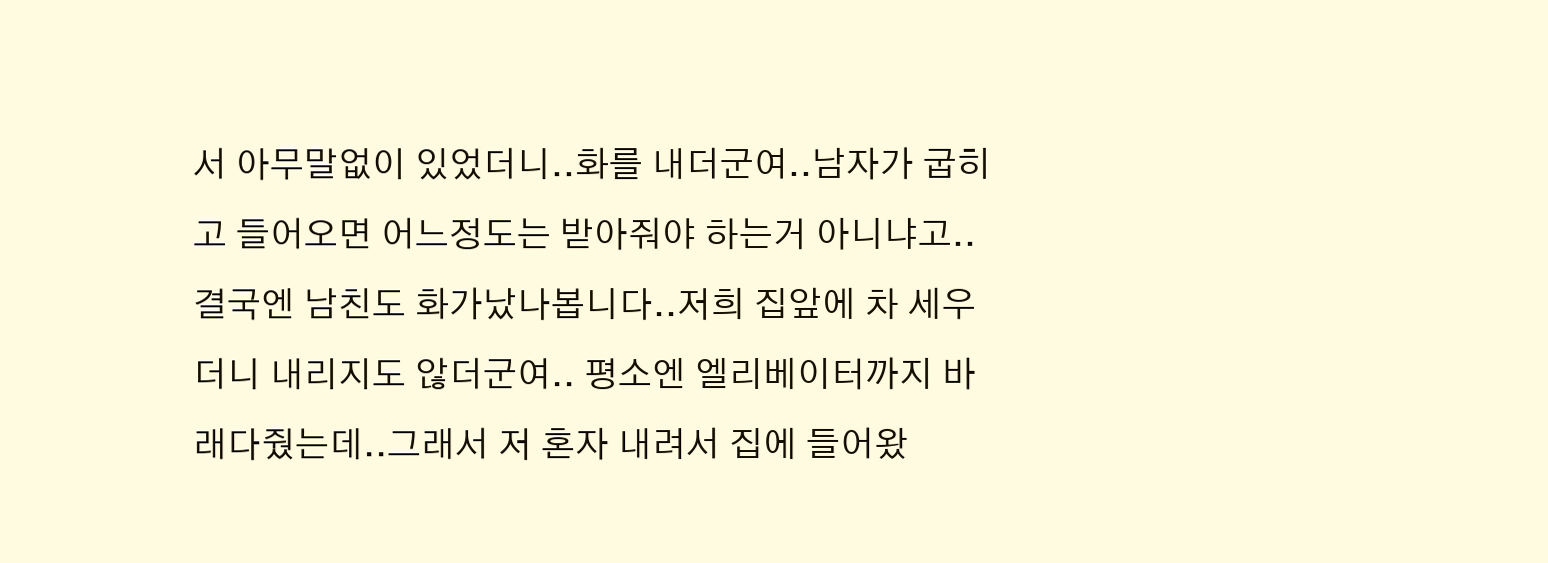서 아무말없이 있었더니..화를 내더군여..남자가 굽히고 들어오면 어느정도는 받아줘야 하는거 아니냐고..결국엔 남친도 화가났나봅니다..저희 집앞에 차 세우더니 내리지도 않더군여.. 평소엔 엘리베이터까지 바래다줬는데..그래서 저 혼자 내려서 집에 들어왔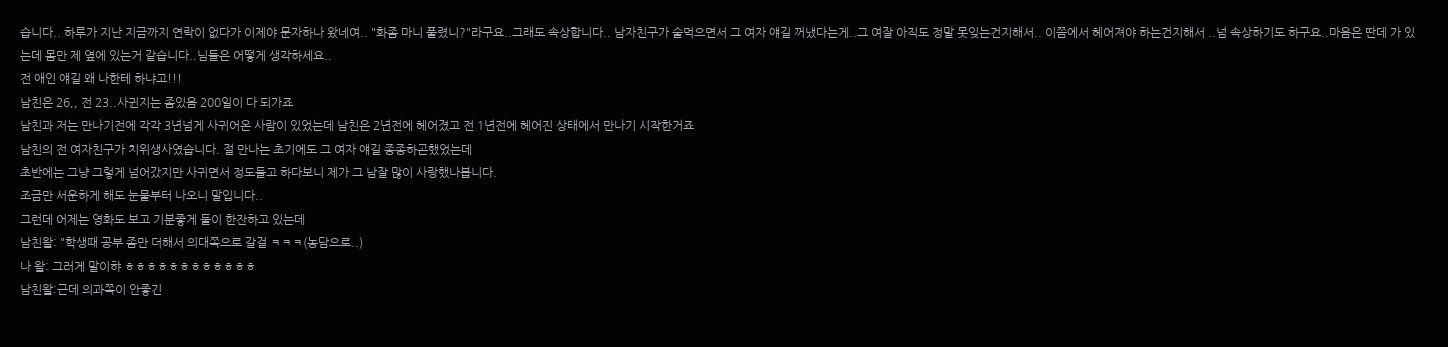습니다.. 하루가 지난 지금까지 연락이 없다가 이제야 문자하나 왔네여.. "화좀 마니 풀렸니?"라구요..그래도 속상합니다.. 남자친구가 술먹으면서 그 여자 얘길 꺼냈다는게..그 여잘 아직도 정말 못잊는건지해서.. 이쯤에서 헤어져야 하는건지해서 ..넘 속상하기도 하구요..마음은 딴데 가 있는데 몸만 제 옆에 있는거 같습니다..님들은 어떻게 생각하세요..
전 애인 얘길 왜 나한테 하냐고!!!
남친은 26,, 전 23..사귄지는 좀있음 200일이 다 되가죠
남친과 저는 만나기전에 각각 3년넘게 사귀어온 사람이 있었는데 남친은 2년전에 헤어졌고 전 1년전에 헤어진 상태에서 만나기 시작한거죠
남친의 전 여자친구가 치위생사였습니다. 절 만나는 초기에도 그 여자 얘길 종종하곤했었는데
초반에는 그냥 그렇게 넘어갔지만 사귀면서 정도들고 하다보니 제가 그 남잘 많이 사랑했나봅니다.
조금만 서운하게 해도 눈물부터 나오니 말입니다..
그런데 어제는 영화도 보고 기분좋게 둘이 한잔하고 있는데
남친왈: "학생때 공부 좀만 더해서 의대쪽으로 갈걸 ㅋㅋㅋ(농담으로..)
나 왈: 그러게 말이햐 ㅎㅎㅎㅎㅎㅎㅎㅎㅎㅎㅎㅎ
남친왈:근데 의과쪽이 안좋긴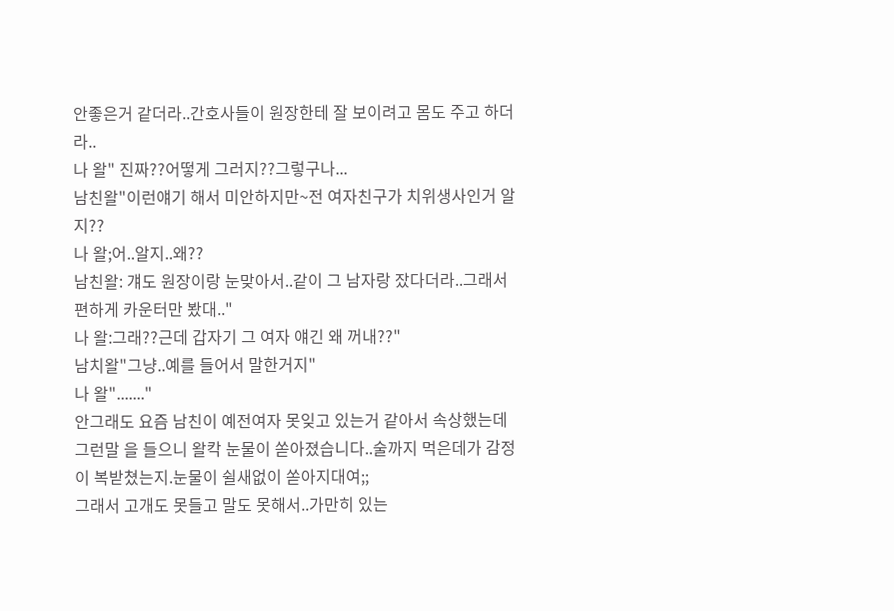안좋은거 같더라..간호사들이 원장한테 잘 보이려고 몸도 주고 하더라..
나 왈" 진짜??어떻게 그러지??그렇구나...
남친왈"이런얘기 해서 미안하지만~전 여자친구가 치위생사인거 알지??
나 왈;어..알지..왜??
남친왈: 걔도 원장이랑 눈맞아서..같이 그 남자랑 잤다더라..그래서 편하게 카운터만 봤대.."
나 왈:그래??근데 갑자기 그 여자 얘긴 왜 꺼내??"
남치왈"그냥..예를 들어서 말한거지"
나 왈"......."
안그래도 요즘 남친이 예전여자 못잊고 있는거 같아서 속상했는데 그런말 을 들으니 왈칵 눈물이 쏟아졌습니다..술까지 먹은데가 감정이 복받쳤는지.눈물이 쉴새없이 쏟아지대여;;
그래서 고개도 못들고 말도 못해서..가만히 있는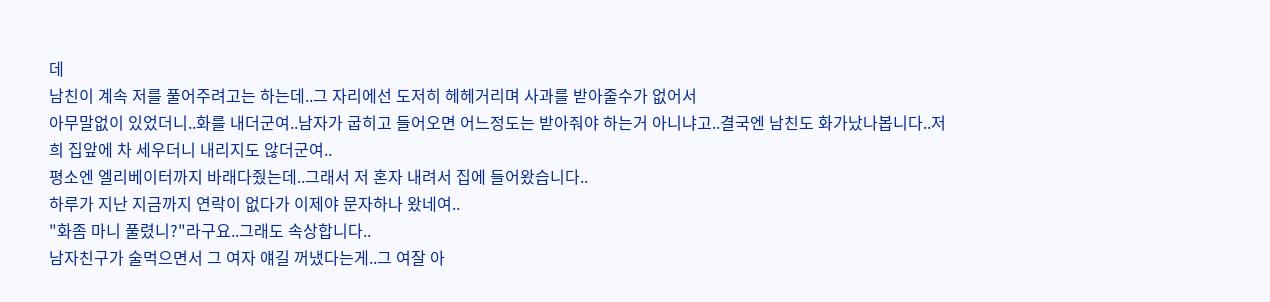데
남친이 계속 저를 풀어주려고는 하는데..그 자리에선 도저히 헤헤거리며 사과를 받아줄수가 없어서
아무말없이 있었더니..화를 내더군여..남자가 굽히고 들어오면 어느정도는 받아줘야 하는거 아니냐고..결국엔 남친도 화가났나봅니다..저희 집앞에 차 세우더니 내리지도 않더군여..
평소엔 엘리베이터까지 바래다줬는데..그래서 저 혼자 내려서 집에 들어왔습니다..
하루가 지난 지금까지 연락이 없다가 이제야 문자하나 왔네여..
"화좀 마니 풀렸니?"라구요..그래도 속상합니다..
남자친구가 술먹으면서 그 여자 얘길 꺼냈다는게..그 여잘 아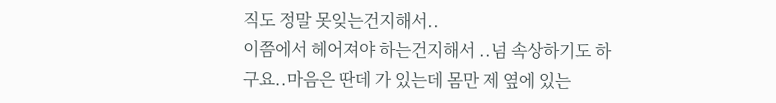직도 정말 못잊는건지해서..
이쯤에서 헤어져야 하는건지해서 ..넘 속상하기도 하구요..마음은 딴데 가 있는데 몸만 제 옆에 있는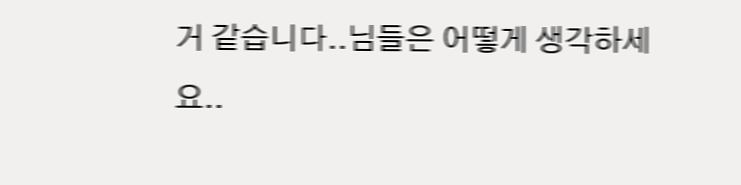거 같습니다..님들은 어떻게 생각하세요..